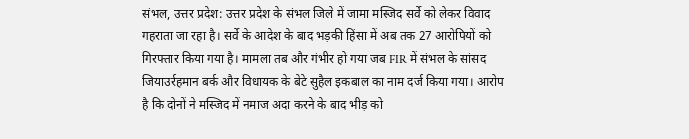संभल, उत्तर प्रदेश: उत्तर प्रदेश के संभल जिले में जामा मस्जिद सर्वे को लेकर विवाद गहराता जा रहा है। सर्वे के आदेश के बाद भड़की हिंसा में अब तक 27 आरोपियों को गिरफ्तार किया गया है। मामला तब और गंभीर हो गया जब FIR में संभल के सांसद जियाउर्रहमान बर्क और विधायक के बेटे सुहैल इकबाल का नाम दर्ज किया गया। आरोप है कि दोनों ने मस्जिद में नमाज अदा करने के बाद भीड़ को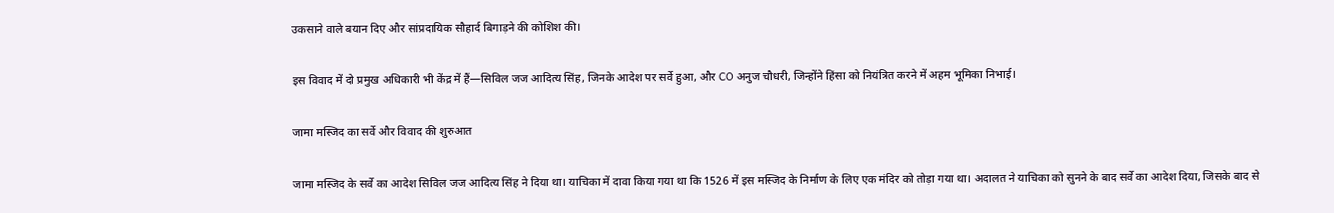उकसाने वाले बयान दिए और सांप्रदायिक सौहार्द बिगाड़ने की कोशिश की।

इस विवाद में दो प्रमुख अधिकारी भी केंद्र में हैं—सिविल जज आदित्य सिंह, जिनके आदेश पर सर्वे हुआ, और CO अनुज चौधरी, जिन्होंने हिंसा को नियंत्रित करने में अहम भूमिका निभाई।

जामा मस्जिद का सर्वे और विवाद की शुरुआत

जामा मस्जिद के सर्वे का आदेश सिविल जज आदित्य सिंह ने दिया था। याचिका में दावा किया गया था कि 1526 में इस मस्जिद के निर्माण के लिए एक मंदिर को तोड़ा गया था। अदालत ने याचिका को सुनने के बाद सर्वे का आदेश दिया, जिसके बाद से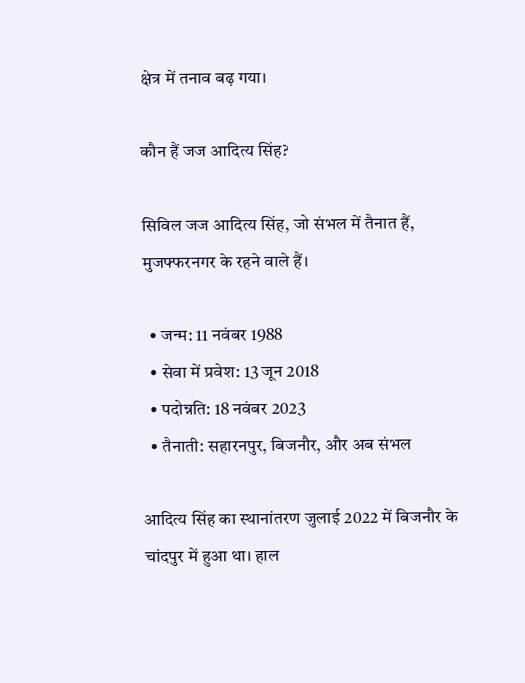क्षेत्र में तनाव बढ़ गया।

कौन हैं जज आदित्य सिंह?

सिविल जज आदित्य सिंह, जो संभल में तैनात हैं, मुजफ्फरनगर के रहने वाले हैं।

  • जन्म: 11 नवंबर 1988
  • सेवा में प्रवेश: 13 जून 2018
  • पदोन्नति: 18 नवंबर 2023
  • तैनाती: सहारनपुर, बिजनौर, और अब संभल

आदित्य सिंह का स्थानांतरण जुलाई 2022 में बिजनौर के चांदपुर में हुआ था। हाल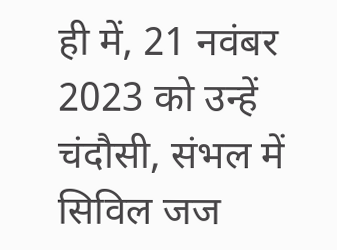ही में, 21 नवंबर 2023 को उन्हें चंदौसी, संभल में सिविल जज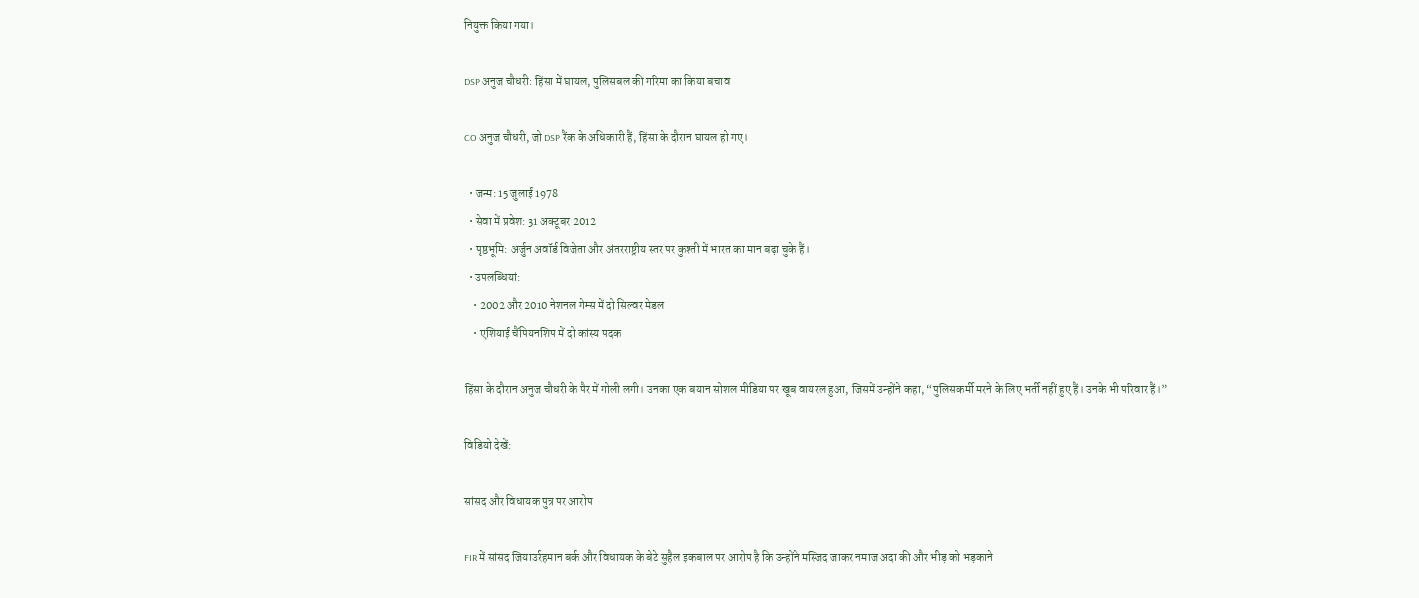नियुक्त किया गया।

DSP अनुज चौधरी: हिंसा में घायल, पुलिसबल की गरिमा का किया बचाव

CO अनुज चौधरी, जो DSP रैंक के अधिकारी हैं, हिंसा के दौरान घायल हो गए।

  • जन्म: 15 जुलाई 1978
  • सेवा में प्रवेश: 31 अक्टूबर 2012
  • पृष्ठभूमि: अर्जुन अवॉर्ड विजेता और अंतरराष्ट्रीय स्तर पर कुश्ती में भारत का मान बढ़ा चुके हैं।
  • उपलब्धियां:
    • 2002 और 2010 नेशनल गेम्स में दो सिल्वर मेडल
    • एशियाई चैंपियनशिप में दो कांस्य पदक

हिंसा के दौरान अनुज चौधरी के पैर में गोली लगी। उनका एक बयान सोशल मीडिया पर खूब वायरल हुआ, जिसमें उन्होंने कहा, “पुलिसकर्मी मरने के लिए भर्ती नहीं हुए हैं। उनके भी परिवार हैं।”

विडियो देखें:

सांसद और विधायक पुत्र पर आरोप

FIR में सांसद जियाउर्रहमान बर्क और विधायक के बेटे सुहैल इकबाल पर आरोप है कि उन्होंने मस्जिद जाकर नमाज अदा की और भीड़ को भड़काने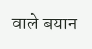वाले बयान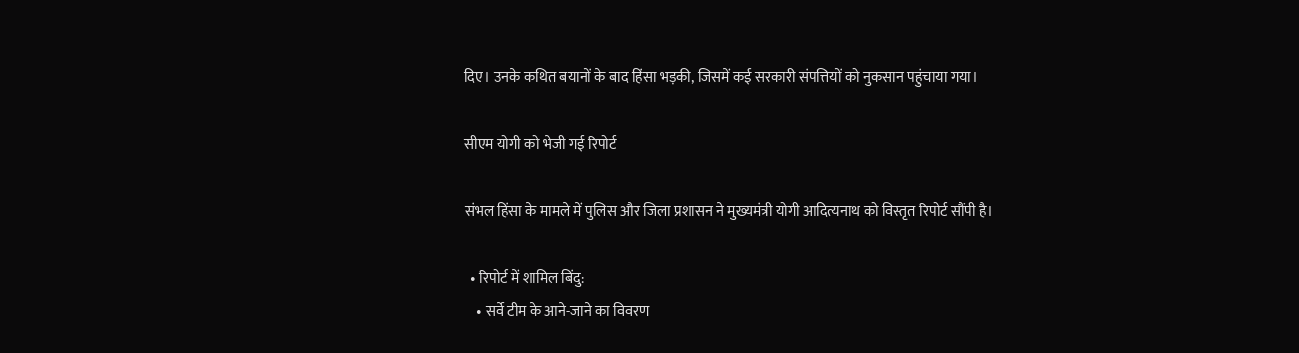दिए। उनके कथित बयानों के बाद हिंसा भड़की, जिसमें कई सरकारी संपत्तियों को नुकसान पहुंचाया गया।

सीएम योगी को भेजी गई रिपोर्ट

संभल हिंसा के मामले में पुलिस और जिला प्रशासन ने मुख्यमंत्री योगी आदित्यनाथ को विस्तृत रिपोर्ट सौंपी है।

  • रिपोर्ट में शामिल बिंदु:
    • सर्वे टीम के आने-जाने का विवरण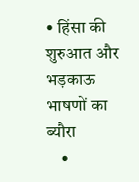• हिंसा की शुरुआत और भड़काऊ भाषणों का ब्यौरा
    •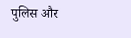पुलिस और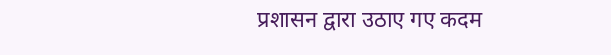प्रशासन द्वारा उठाए गए कदम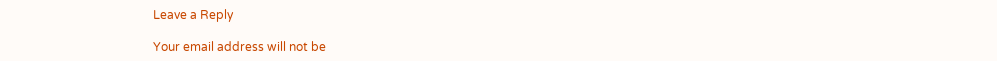Leave a Reply

Your email address will not be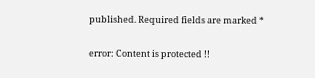published. Required fields are marked *

error: Content is protected !!